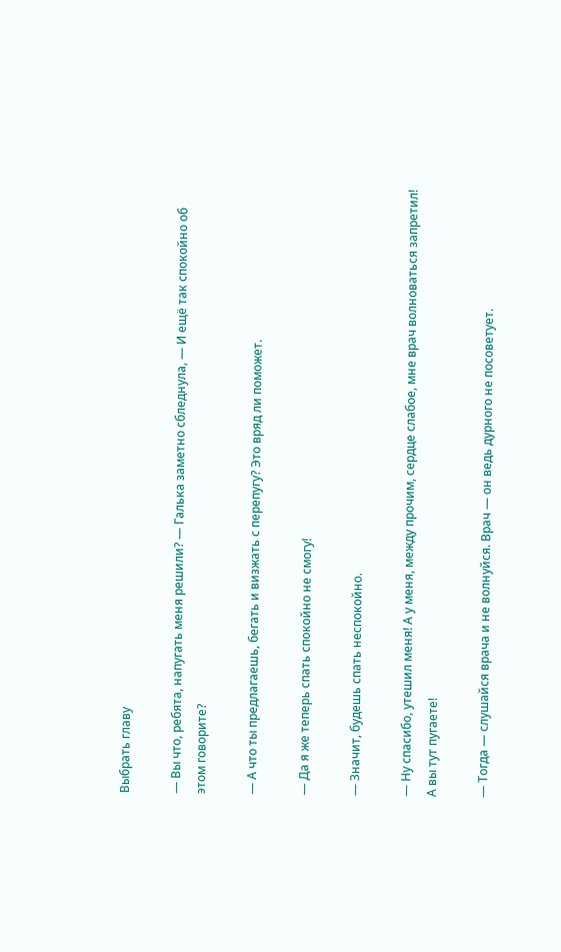Выбрать главу

— Вы что, ребята, напугать меня решили? — Галька заметно сбледнула, — И ещё так спокойно об этом говорите?

— А что ты предлагаешь, бегать и визжать с перепугу? Это вряд ли поможет.

— Да я же теперь спать спокойно не смогу!

— Значит, будешь спать неспокойно.

— Ну спасибо, утешил меня! А у меня, между прочим, сердце слабое, мне врач волноваться запретил! А вы тут пугаете!

— Тогда — слушайся врача и не волнуйся. Врач — он ведь дурного не посоветует.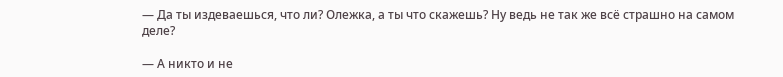— Да ты издеваешься, что ли? Олежка, а ты что скажешь? Ну ведь не так же всё страшно на самом деле?

— А никто и не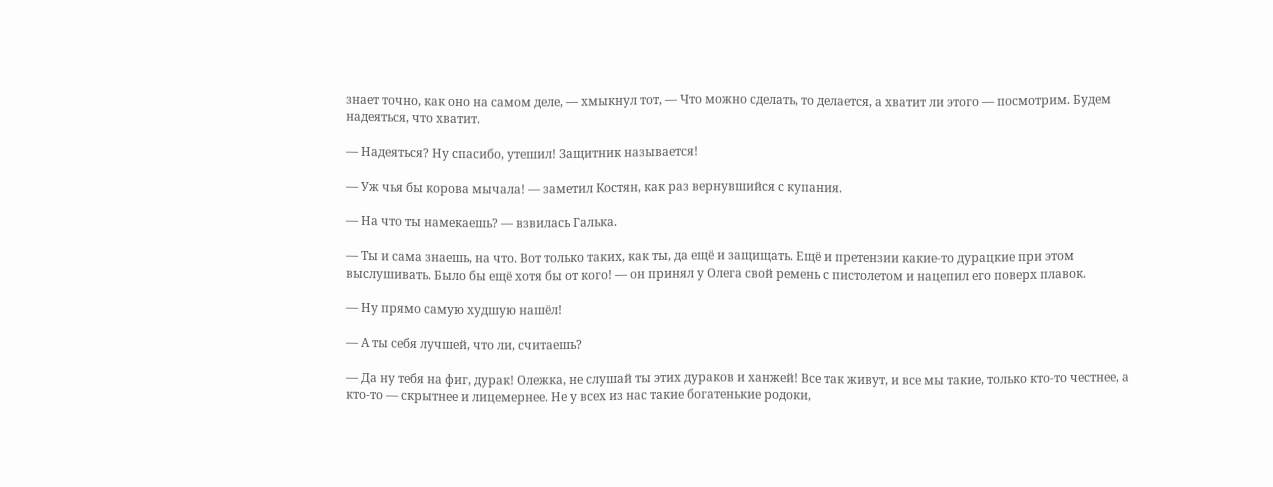знает точно, как оно на самом деле, — хмыкнул тот, — Что можно сделать, то делается, а хватит ли этого — посмотрим. Будем надеяться, что хватит.

— Надеяться? Ну спасибо, утешил! Защитник называется!

— Уж чья бы корова мычала! — заметил Костян, как раз вернувшийся с купания.

— На что ты намекаешь? — взвилась Галька.

— Ты и сама знаешь, на что. Вот только таких, как ты, да ещё и защищать. Ещё и претензии какие-то дурацкие при этом выслушивать. Было бы ещё хотя бы от кого! — он принял у Олега свой ремень с пистолетом и нацепил его поверх плавок.

— Ну прямо самую худшую нашёл!

— А ты себя лучшей, что ли, считаешь?

— Да ну тебя на фиг, дурак! Олежка, не слушай ты этих дураков и ханжей! Все так живут, и все мы такие, только кто-то честнее, а кто-то — скрытнее и лицемернее. Не у всех из нас такие богатенькие родоки,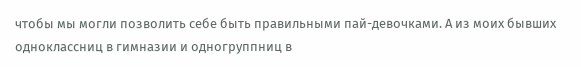чтобы мы могли позволить себе быть правильными пай-девочками. А из моих бывших одноклассниц в гимназии и одногруппниц в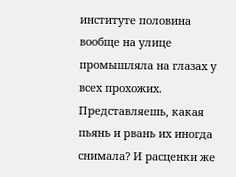институте половина вообще на улице промышляла на глазах у всех прохожих. Представляешь, какая пьянь и рвань их иногда снимала? И расценки же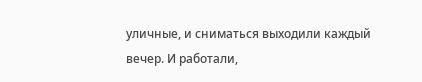уличные, и сниматься выходили каждый вечер. И работали,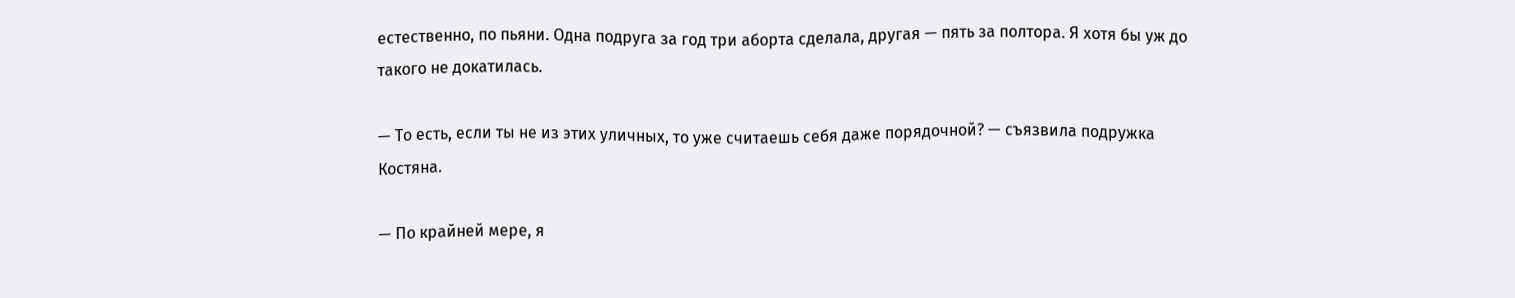естественно, по пьяни. Одна подруга за год три аборта сделала, другая — пять за полтора. Я хотя бы уж до такого не докатилась.

— То есть, если ты не из этих уличных, то уже считаешь себя даже порядочной? — съязвила подружка Костяна.

— По крайней мере, я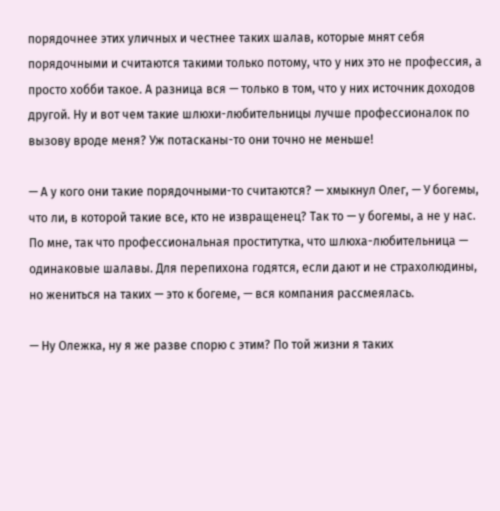порядочнее этих уличных и честнее таких шалав, которые мнят себя порядочными и считаются такими только потому, что у них это не профессия, а просто хобби такое. А разница вся — только в том, что у них источник доходов другой. Ну и вот чем такие шлюхи-любительницы лучше профессионалок по вызову вроде меня? Уж потасканы-то они точно не меньше!

— А у кого они такие порядочными-то считаются? — хмыкнул Олег, — У богемы, что ли, в которой такие все, кто не извращенец? Так то — у богемы, а не у нас. По мне, так что профессиональная проститутка, что шлюха-любительница — одинаковые шалавы. Для перепихона годятся, если дают и не страхолюдины, но жениться на таких — это к богеме, — вся компания рассмеялась.

— Ну Олежка, ну я же разве спорю с этим? По той жизни я таких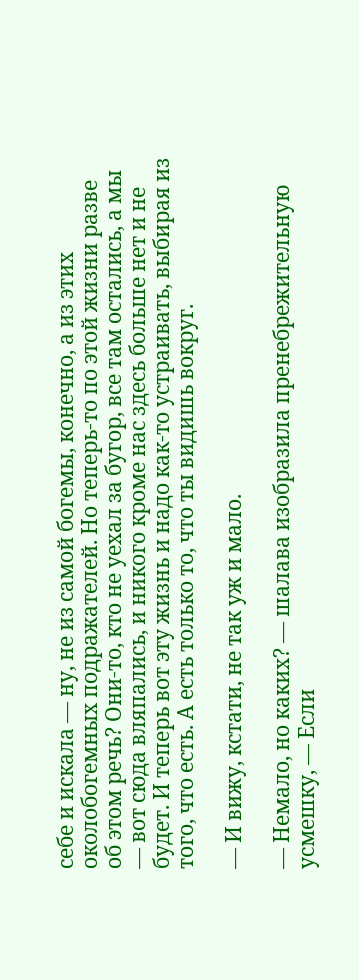себе и искала — ну, не из самой богемы, конечно, а из этих околобогемных подражателей. Но теперь-то по этой жизни разве об этом речь? Они-то, кто не уехал за бугор, все там остались, а мы — вот сюда вляпались, и никого кроме нас здесь больше нет и не будет. И теперь вот эту жизнь и надо как-то устраивать, выбирая из того, что есть. А есть только то, что ты видишь вокруг.

— И вижу, кстати, не так уж и мало.

— Немало, но каких? — шалава изобразила пренебрежительную усмешку, — Если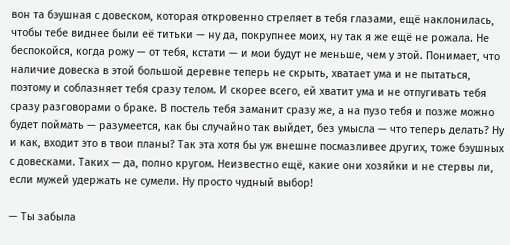вон та бэушная с довеском, которая откровенно стреляет в тебя глазами, ещё наклонилась, чтобы тебе виднее были её титьки — ну да, покрупнее моих, ну так я же ещё не рожала. Не беспокойся, когда рожу — от тебя, кстати — и мои будут не меньше, чем у этой. Понимает, что наличие довеска в этой большой деревне теперь не скрыть, хватает ума и не пытаться, поэтому и соблазняет тебя сразу телом. И скорее всего, ей хватит ума и не отпугивать тебя сразу разговорами о браке. В постель тебя заманит сразу же, а на пузо тебя и позже можно будет поймать — разумеется, как бы случайно так выйдет, без умысла — что теперь делать? Ну и как, входит это в твои планы? Так эта хотя бы уж внешне посмазливее других, тоже бэушных с довесками. Таких — да, полно кругом. Неизвестно ещё, какие они хозяйки и не стервы ли, если мужей удержать не сумели. Ну просто чудный выбор!

— Ты забыла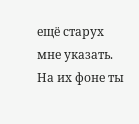ещё старух мне указать. На их фоне ты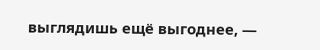выглядишь ещё выгоднее, —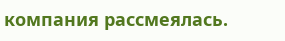компания рассмеялась.